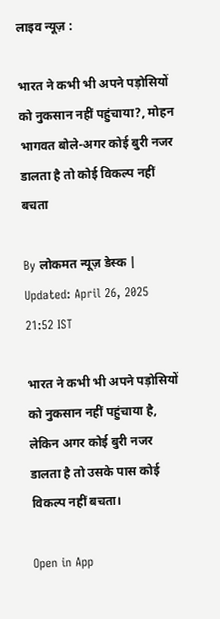लाइव न्यूज़ :

भारत ने कभी भी अपने पड़ोसियों को नुकसान नहीं पहुंचाया?, मोहन भागवत बोले-अगर कोई बुरी नजर डालता है तो कोई विकल्प नहीं बचता

By लोकमत न्यूज़ डेस्क | Updated: April 26, 2025 21:52 IST

भारत ने कभी भी अपने पड़ोसियों को नुकसान नहीं पहुंचाया है, लेकिन अगर कोई बुरी नजर डालता है तो उसके पास कोई विकल्प नहीं बचता।

Open in App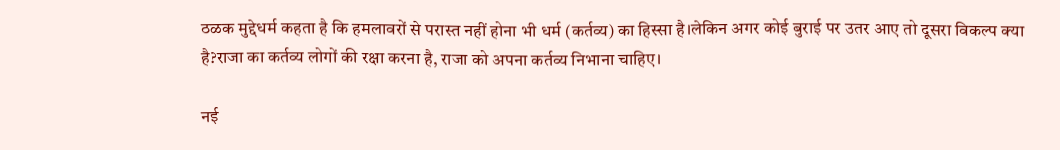ठळक मुद्देधर्म कहता है कि हमलावरों से परास्त नहीं होना भी धर्म (कर्तव्य) का हिस्सा है।लेकिन अगर कोई बुराई पर उतर आए तो दूसरा विकल्प क्या है?राजा का कर्तव्य लोगों की रक्षा करना है, राजा को अपना कर्तव्य निभाना चाहिए।

नई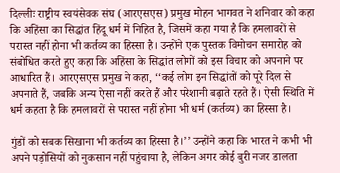दिल्लीः राष्ट्रीय स्वयंसेवक संघ (आरएसएस) प्रमुख मोहन भागवत ने शनिवार को कहा कि अहिंसा का सिद्धांत हिंदू धर्म में निहित है, जिसमें कहा गया है कि हमलावरों से परास्त नहीं होना भी कर्तव्य का हिस्सा है। उन्होंने एक पुस्तक विमोचन समारोह को संबोधित करते हुए कहा कि अहिंसा के सिद्धांत लोगों को इस विचार को अपनाने पर आधारित हैं। आरएसएस प्रमुख ने कहा, ‘‘कई लोग इन सिद्धांतों को पूरे दिल से अपनाते हैं, जबकि अन्य ऐसा नहीं करते हैं और परेशानी बढ़ाते रहते हैं। ऐसी स्थिति में धर्म कहता है कि हमलावरों से परास्त नहीं होना भी धर्म (कर्तव्य) का हिस्सा है।

गुंडों को सबक सिखाना भी कर्तव्य का हिस्सा है।’’ उन्होंने कहा कि भारत ने कभी भी अपने पड़ोसियों को नुकसान नहीं पहुंचाया है, लेकिन अगर कोई बुरी नजर डालता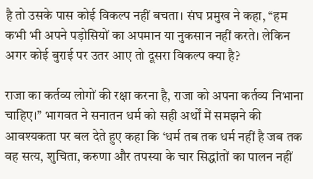है तो उसके पास कोई विकल्प नहीं बचता। संघ प्रमुख ने कहा, ‘‘हम कभी भी अपने पड़ोसियों का अपमान या नुकसान नहीं करते। लेकिन अगर कोई बुराई पर उतर आए तो दूसरा विकल्प क्या है?

राजा का कर्तव्य लोगों की रक्षा करना है, राजा को अपना कर्तव्य निभाना चाहिए।’’ भागवत ने सनातन धर्म को सही अर्थों में समझने की आवश्यकता पर बल देते हुए कहा कि ‘धर्म तब तक धर्म नहीं है जब तक वह सत्य, शुचिता, करुणा और तपस्या के चार सिद्धांतों का पालन नहीं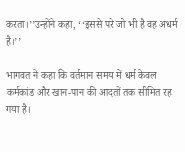करता।’’उन्होंने कहा, ‘‘इससे परे जो भी है वह अधर्म है।’’

भागवत ने कहा कि वर्तमान समय में धर्म केवल कर्मकांड और खान-पान की आदतों तक सीमित रह गया है।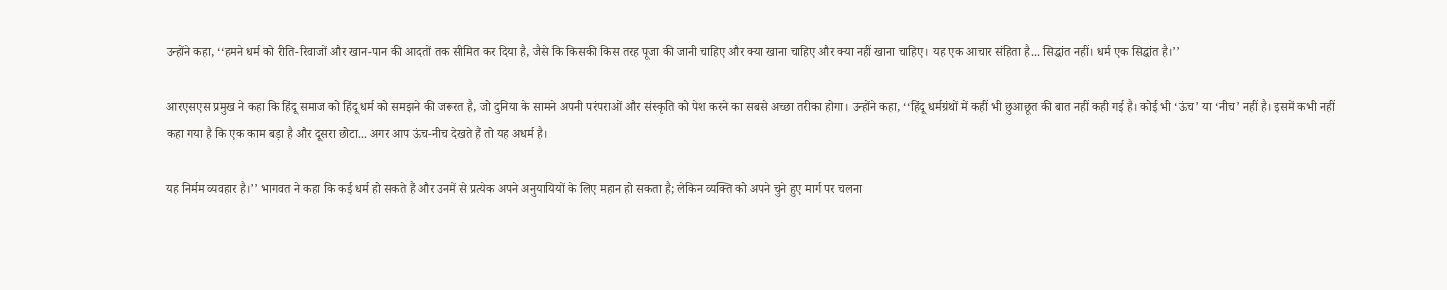उन्होंने कहा, ‘‘हमने धर्म को रीति-रिवाजों और खान-पान की आदतों तक सीमित कर दिया है, जैसे कि किसकी किस तरह पूजा की जानी चाहिए और क्या खाना चाहिए और क्या नहीं खाना चाहिए। यह एक आचार संहिता है... सिद्धांत नहीं। धर्म एक सिद्धांत है।’’

आरएसएस प्रमुख ने कहा कि हिंदू समाज को हिंदू धर्म को समझने की जरूरत है, जो दुनिया के सामने अपनी परंपराओं और संस्कृति को पेश करने का सबसे अच्छा तरीका होगा। उन्होंने कहा, ‘‘हिंदू धर्मग्रंथों में कहीं भी छुआछूत की बात नहीं कही गई है। कोई भी ‘ऊंच’ या ‘नीच’ नहीं है। इसमें कभी नहीं कहा गया है कि एक काम बड़ा है और दूसरा छोटा... अगर आप ऊंच-नीच देखते हैं तो यह अधर्म है।

यह निर्मम व्यवहार है।’’ भागवत ने कहा कि कई धर्म हो सकते हैं और उनमें से प्रत्येक अपने अनुयायियों के लिए महान हो सकता है; लेकिन व्यक्ति को अपने चुने हुए मार्ग पर चलना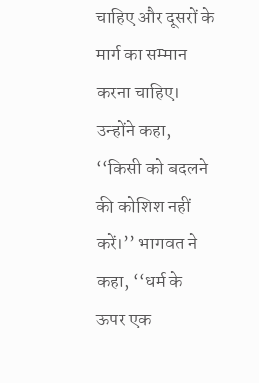चाहिए और दूसरों के मार्ग का सम्मान करना चाहिए। उन्होंने कहा, ‘‘किसी को बदलने की कोशिश नहीं करें।’’ भागवत ने कहा, ‘‘धर्म के ऊपर एक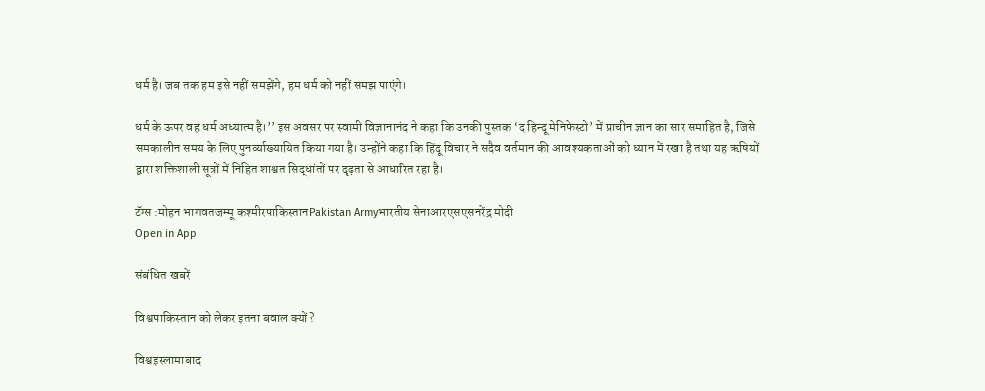धर्म है। जब तक हम इसे नहीं समझेंगे, हम धर्म को नहीं समझ पाएंगे।

धर्म के ऊपर वह धर्म अध्यात्म है।’’ इस अवसर पर स्वामी विज्ञानानंद ने कहा कि उनकी पुस्तक ‘द हिन्दू मेनिफेस्टो’ में प्राचीन ज्ञान का सार समाहित है, जिसे समकालीन समय के लिए पुनर्व्याख्यायित किया गया है। उन्होंने कहा कि हिंदू विचार ने सदैव वर्तमान की आवश्यकताओं को ध्यान में रखा है तथा यह ऋषियों द्वारा शक्तिशाली सूत्रों में निहित शाश्वत सिद्धांतों पर दृढ़ता से आधारित रहा है।

टॅग्स :मोहन भागवतजम्मू कश्मीरपाकिस्तानPakistan Armyभारतीय सेनाआरएसएसनरेंद्र मोदी
Open in App

संबंधित खबरें

विश्वपाकिस्तान को लेकर इतना बवाल क्यों?

विश्वइस्लामाबाद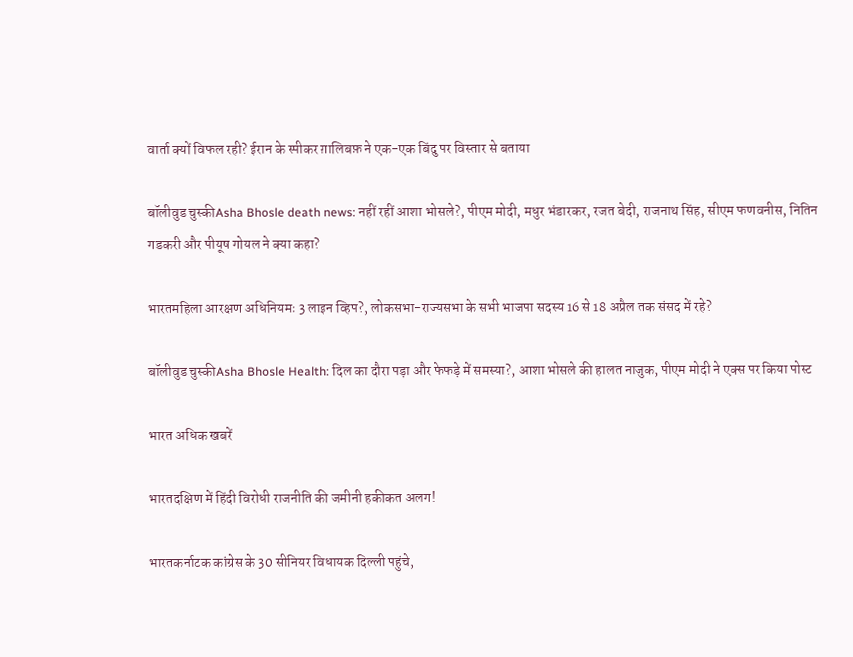वार्ता क्यों विफल रही? ईरान के स्पीकर ग़ालिबफ़ ने एक-एक बिंदु पर विस्तार से बताया

बॉलीवुड चुस्कीAsha Bhosle death news: नहीं रहीं आशा भोसले?, पीएम मोदी, मधुर भंडारकर, रजत बेदी, राजनाथ सिंह, सीएम फणवनीस, नितिन गडकरी और पीयूष गोयल ने क्या कहा?

भारतमहिला आरक्षण अधिनियमः 3 लाइन व्हिप?, लोकसभा-राज्यसभा के सभी भाजपा सदस्य 16 से 18 अप्रैल तक संसद में रहे?

बॉलीवुड चुस्कीAsha Bhosle Health: दिल का दौरा पड़ा और फेफड़े में समस्या?, आशा भोसले की हालत नाजुक, पीएम मोदी ने एक्स पर किया पोस्ट

भारत अधिक खबरें

भारतदक्षिण में हिंदी विरोधी राजनीति की जमीनी हकीकत अलग!

भारतकर्नाटक कांग्रेस के 30 सीनियर विधायक दिल्ली पहुंचे,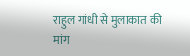राहुल गांधी से मुलाकात की मांग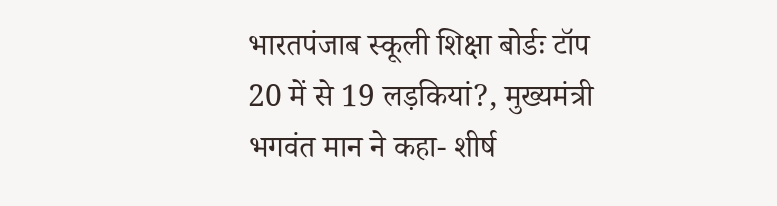भारतपंजाब स्कूली शिक्षा बोर्डः टॉप 20 में से 19 लड़कियां?, मुख्यमंत्री भगवंत मान ने कहा- शीर्ष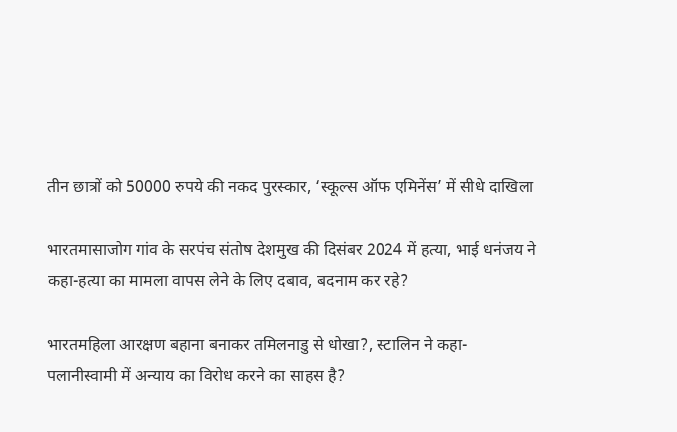तीन छात्रों को 50000 रुपये की नकद पुरस्कार, ‘स्कूल्स ऑफ एमिनेंस’ में सीधे दाखिला

भारतमासाजोग गांव के सरपंच संतोष देशमुख की दिसंबर 2024 में हत्या, भाई धनंजय ने कहा-हत्या का मामला वापस लेने के लिए दबाव, बदनाम कर रहे?

भारतमहिला आरक्षण बहाना बनाकर तमिलनाडु से धोखा?, स्टालिन ने कहा- पलानीस्वामी में अन्याय का विरोध करने का साहस है?